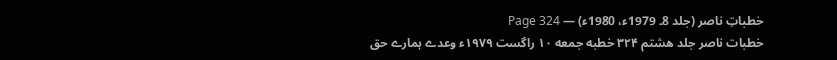خطباتِ ناصر (جلد 8۔ 1979ء، 1980ء) — Page 324
خطبات ناصر جلد هشتم ۳۲۴ خطبه جمعه ۱۰ راگست ۱۹۷۹ء وعدے ہمارے حق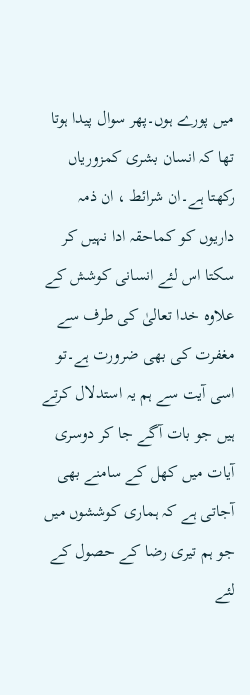میں پورے ہوں۔پھر سوال پیدا ہوتا تھا کہ انسان بشری کمزوریاں رکھتا ہے۔ان شرائط ، ان ذمہ داریوں کو کماحقہ ادا نہیں کر سکتا اس لئے انسانی کوشش کے علاوہ خدا تعالیٰ کی طرف سے مغفرت کی بھی ضرورت ہے۔تو اسی آیت سے ہم یہ استدلال کرتے ہیں جو بات آگے جا کر دوسری آیات میں کھل کے سامنے بھی آجاتی ہے کہ ہماری کوششوں میں جو ہم تیری رضا کے حصول کے لئے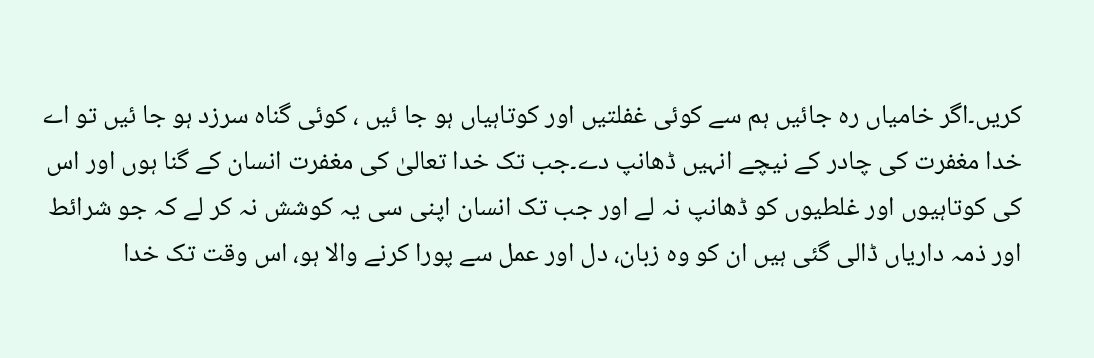کریں۔اگر خامیاں رہ جائیں ہم سے کوئی غفلتیں اور کوتاہیاں ہو جا ئیں ، کوئی گناہ سرزد ہو جا ئیں تو اے خدا مغفرت کی چادر کے نیچے انہیں ڈھانپ دے۔جب تک خدا تعالیٰ کی مغفرت انسان کے گنا ہوں اور اس کی کوتاہیوں اور غلطیوں کو ڈھانپ نہ لے اور جب تک انسان اپنی سی یہ کوشش نہ کر لے کہ جو شرائط اور ذمہ داریاں ڈالی گئی ہیں ان کو وہ زبان، دل اور عمل سے پورا کرنے والا ہو، اس وقت تک خدا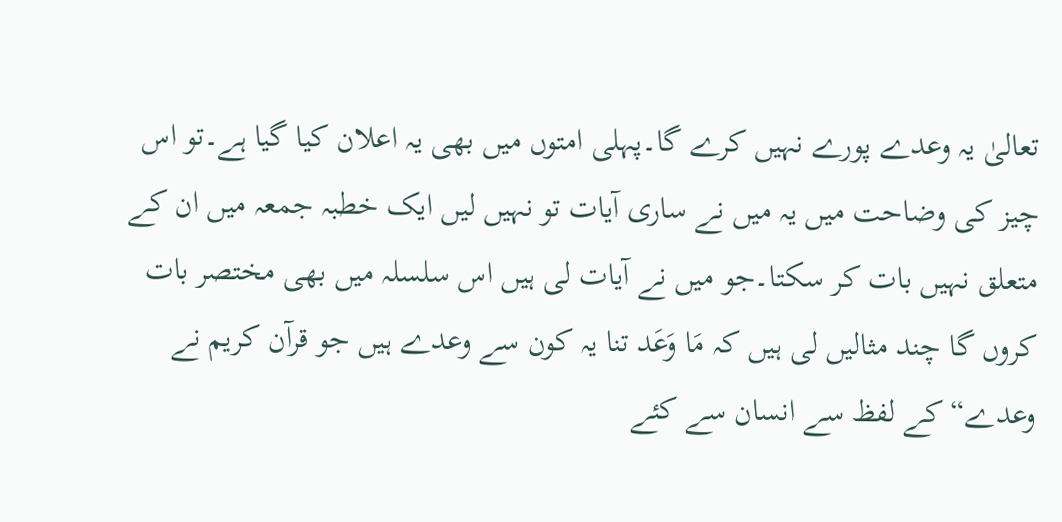تعالیٰ یہ وعدے پورے نہیں کرے گا۔پہلی امتوں میں بھی یہ اعلان کیا گیا ہے۔تو اس چیز کی وضاحت میں یہ میں نے ساری آیات تو نہیں لیں ایک خطبہ جمعہ میں ان کے متعلق نہیں بات کر سکتا۔جو میں نے آیات لی ہیں اس سلسلہ میں بھی مختصر بات کروں گا چند مثالیں لی ہیں کہ مَا وَعَد تنا یہ کون سے وعدے ہیں جو قرآن کریم نے وعدے“ کے لفظ سے انسان سے کئے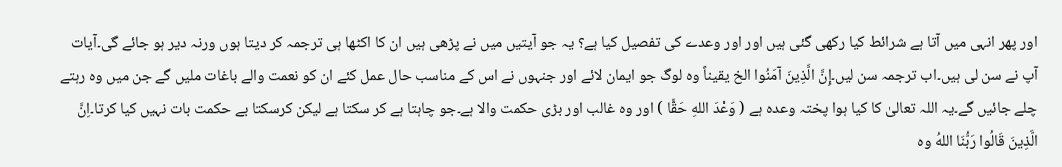اور پھر انہی میں آتا ہے شرائط کیا رکھی گئی ہیں اور اور وعدے کی تفصیل کیا ہے؟ یہ جو آیتیں میں نے پڑھی ہیں ان کا اکٹھا ہی ترجمہ کر دیتا ہوں ورنہ دیر ہو جائے گی۔آیات آپ نے سن لی ہیں۔اب ترجمہ سن لیں۔إِنَّ الَّذِينَ آمَنُوا الخ یقیناً وہ لوگ جو ایمان لائے اور جنہوں نے اس کے مناسب حال عمل کئے ان کو نعمت والے باغات ملیں گے جن میں وہ رہتے چلے جائیں گے۔یہ اللہ تعالیٰ کا کیا ہوا پختہ وعدہ ہے ( وَعْدَ اللهِ حَقًّا ) اور وہ غالب اور بڑی حکمت والا ہے۔جو چاہتا ہے کر سکتا ہے لیکن کرسکتا بے حکمت بات نہیں کیا کرتا۔اِنَّ الَّذِينَ قَالُوا رَبُّنَا اللهُ وہ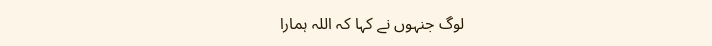لوگ جنہوں نے کہا کہ اللہ ہمارا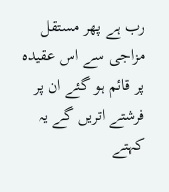رب ہے پھر مستقل مزاجی سے اس عقیدہ پر قائم ہو گئے ان پر فرشتے اتریں گے یہ کہتے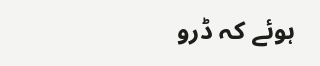ہوئے کہ ڈرو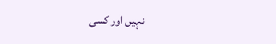نہیں اور کسی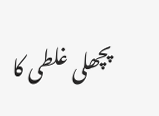پچھلی غلطی کا